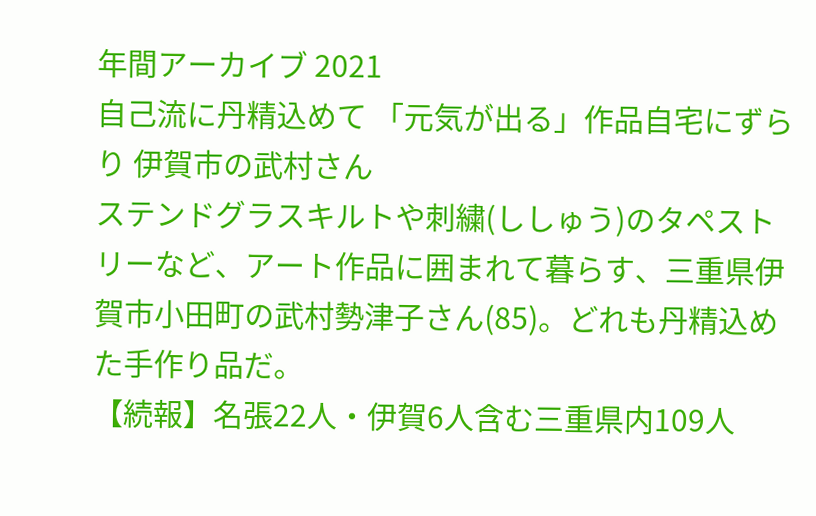年間アーカイブ 2021
自己流に丹精込めて 「元気が出る」作品自宅にずらり 伊賀市の武村さん
ステンドグラスキルトや刺繍(ししゅう)のタペストリーなど、アート作品に囲まれて暮らす、三重県伊賀市小田町の武村勢津子さん(85)。どれも丹精込めた手作り品だ。
【続報】名張22人・伊賀6人含む三重県内109人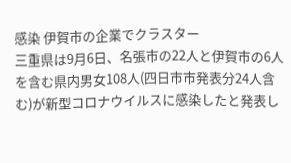感染 伊賀市の企業でクラスター
三重県は9月6日、名張市の22人と伊賀市の6人を含む県内男女108人(四日市市発表分24人含む)が新型コロナウイルスに感染したと発表し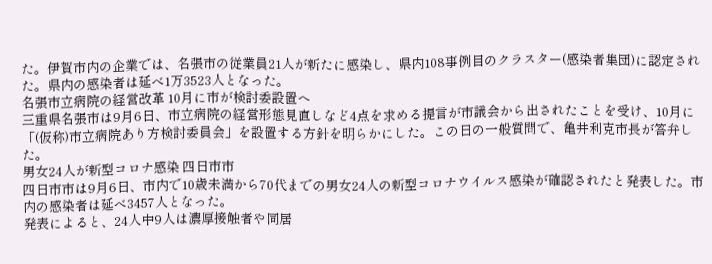た。伊賀市内の企業では、名張市の従業員21人が新たに感染し、県内108事例目のクラスター(感染者集団)に認定された。県内の感染者は延べ1万3523人となった。
名張市立病院の経営改革 10月に市が検討委設置へ
三重県名張市は9月6日、市立病院の経営形態見直しなど4点を求める提言が市議会から出されたことを受け、10月に「(仮称)市立病院あり方検討委員会」を設置する方針を明らかにした。この日の一般質問で、亀井利克市長が答弁した。
男女24人が新型コロナ感染 四日市市
四日市市は9月6日、市内で10歳未満から70代までの男女24人の新型コロナウイルス感染が確認されたと発表した。市内の感染者は延べ3457人となった。
発表によると、24人中9人は濃厚接触者や同居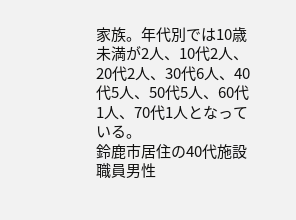家族。年代別では10歳未満が2人、10代2人、20代2人、30代6人、40代5人、50代5人、60代1人、70代1人となっている。
鈴鹿市居住の40代施設職員男性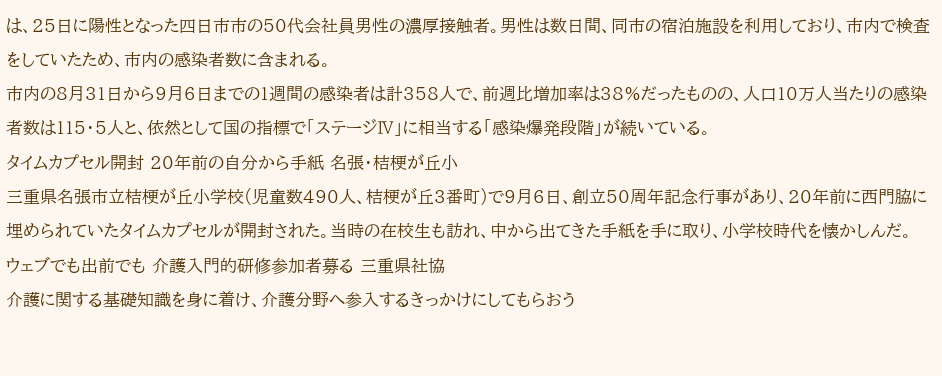は、25日に陽性となった四日市市の50代会社員男性の濃厚接触者。男性は数日間、同市の宿泊施設を利用しており、市内で検査をしていたため、市内の感染者数に含まれる。
市内の8月31日から9月6日までの1週間の感染者は計358人で、前週比増加率は38%だったものの、人口10万人当たりの感染者数は115・5人と、依然として国の指標で「ステージⅣ」に相当する「感染爆発段階」が続いている。
タイムカプセル開封 20年前の自分から手紙 名張・桔梗が丘小
三重県名張市立桔梗が丘小学校(児童数490人、桔梗が丘3番町)で9月6日、創立50周年記念行事があり、20年前に西門脇に埋められていたタイムカプセルが開封された。当時の在校生も訪れ、中から出てきた手紙を手に取り、小学校時代を懐かしんだ。
ウェブでも出前でも 介護入門的研修参加者募る 三重県社協
介護に関する基礎知識を身に着け、介護分野へ参入するきっかけにしてもらおう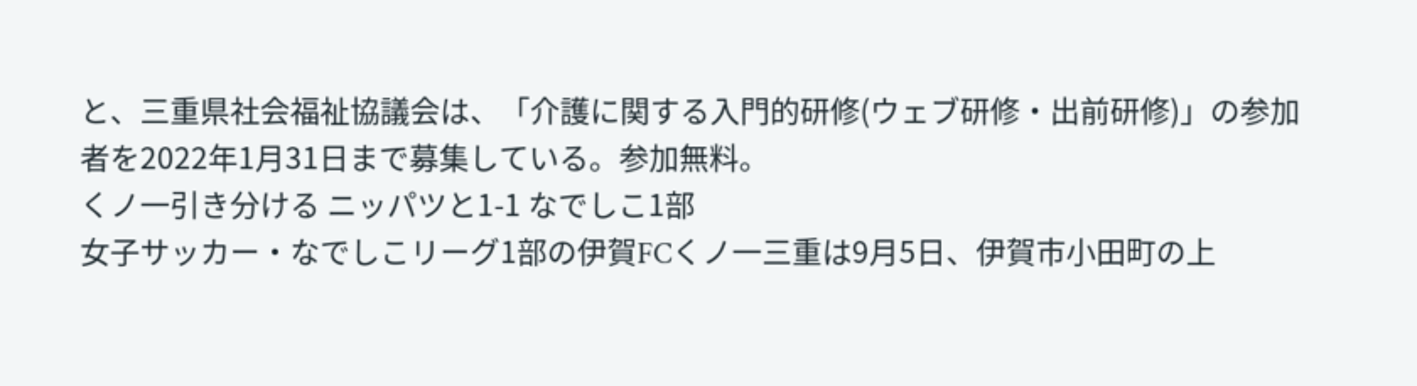と、三重県社会福祉協議会は、「介護に関する入門的研修(ウェブ研修・出前研修)」の参加者を2022年1月31日まで募集している。参加無料。
くノ一引き分ける ニッパツと1-1 なでしこ1部
女子サッカー・なでしこリーグ1部の伊賀FCくノ一三重は9月5日、伊賀市小田町の上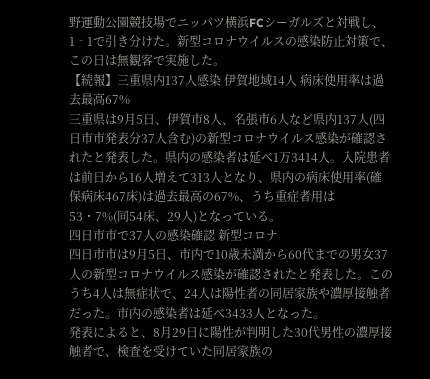野運動公園競技場でニッパツ横浜FCシーガルズと対戦し、1‐1で引き分けた。新型コロナウイルスの感染防止対策で、この日は無観客で実施した。
【続報】三重県内137人感染 伊賀地域14人 病床使用率は過去最高67%
三重県は9月5日、伊賀市8人、名張市6人など県内137人(四日市市発表分37人含む)の新型コロナウイルス感染が確認されたと発表した。県内の感染者は延べ1万3414人。入院患者は前日から16人増えて313人となり、県内の病床使用率(確保病床467床)は過去最高の67%、うち重症者用は53・7%(同54床、29人)となっている。
四日市市で37人の感染確認 新型コロナ
四日市市は9月5日、市内で10歳未満から60代までの男女37人の新型コロナウイルス感染が確認されたと発表した。このうち4人は無症状で、24人は陽性者の同居家族や濃厚接触者だった。市内の感染者は延べ3433人となった。
発表によると、8月29日に陽性が判明した30代男性の濃厚接触者で、検査を受けていた同居家族の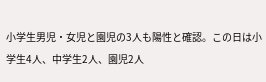小学生男児・女児と園児の3人も陽性と確認。この日は小学生4人、中学生2人、園児2人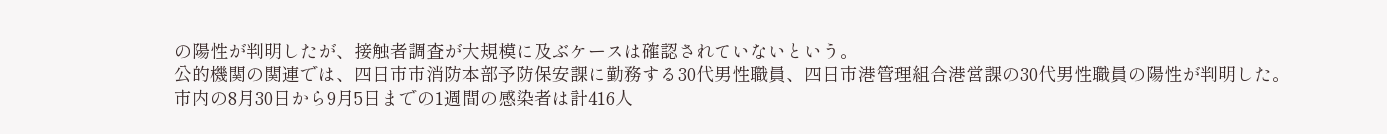の陽性が判明したが、接触者調査が大規模に及ぶケースは確認されていないという。
公的機関の関連では、四日市市消防本部予防保安課に勤務する30代男性職員、四日市港管理組合港営課の30代男性職員の陽性が判明した。
市内の8月30日から9月5日までの1週間の感染者は計416人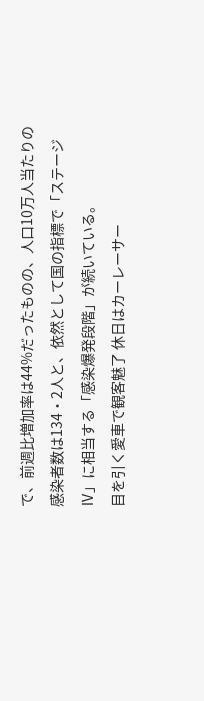で、前週比増加率は44%だったものの、人口10万人当たりの感染者数は134・2人と、依然として国の指標で「ステージⅣ」に相当する「感染爆発段階」が続いている。
目を引く愛車で観客魅了 休日はカーレーサー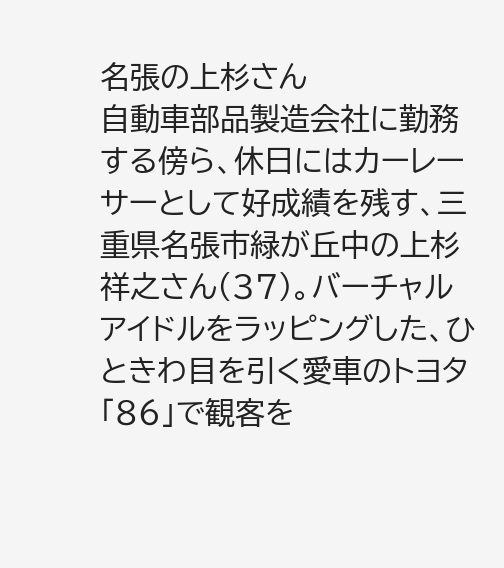名張の上杉さん
自動車部品製造会社に勤務する傍ら、休日にはカーレーサーとして好成績を残す、三重県名張市緑が丘中の上杉祥之さん(37)。バーチャルアイドルをラッピングした、ひときわ目を引く愛車のトヨタ「86」で観客を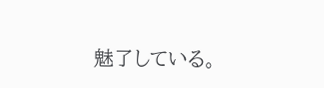魅了している。